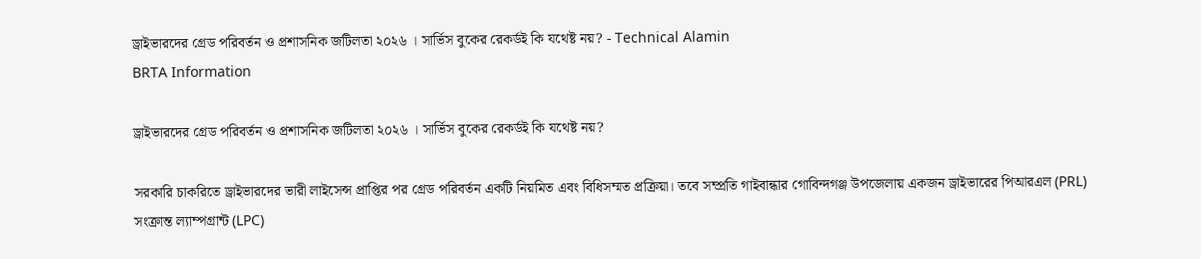ড্রাইভারদের গ্রেড পরিবর্তন ও প্রশাসনিক জটিলতা ২০২৬ । সার্ভিস বুকের রেকর্ডই কি যথেষ্ট নয়? - Technical Alamin
BRTA Information

ড্রাইভারদের গ্রেড পরিবর্তন ও প্রশাসনিক জটিলতা ২০২৬ । সার্ভিস বুকের রেকর্ডই কি যথেষ্ট নয়?

সরকারি চাকরিতে ড্রাইভারদের ভারী লাইসেন্স প্রাপ্তির পর গ্রেড পরিবর্তন একটি নিয়মিত এবং বিধিসম্মত প্রক্রিয়া। তবে সম্প্রতি গাইবান্ধার গোবিন্দগঞ্জ উপজেলায় একজন ড্রাইভারের পিআরএল (PRL) সংক্রান্ত ল্যাম্পগ্রান্ট (LPC)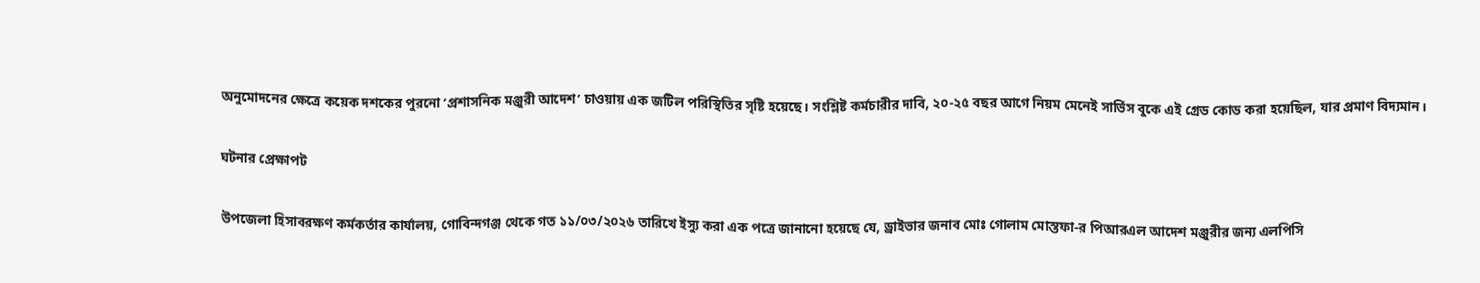অনুমোদনের ক্ষেত্রে কয়েক দশকের পুরনো ‘প্রশাসনিক মঞ্জুরী আদেশ’ চাওয়ায় এক জটিল পরিস্থিতির সৃষ্টি হয়েছে। সংশ্লিষ্ট কর্মচারীর দাবি, ২০-২৫ বছর আগে নিয়ম মেনেই সার্ভিস বুকে এই গ্রেড কোড করা হয়েছিল, যার প্রমাণ বিদ্যমান।

ঘটনার প্রেক্ষাপট

উপজেলা হিসাবরক্ষণ কর্মকর্তার কার্যালয়, গোবিন্দগঞ্জ থেকে গত ১১/০৩/২০২৬ তারিখে ইস্যু করা এক পত্রে জানানো হয়েছে যে, ড্রাইভার জনাব মোঃ গোলাম মোস্তফা-র পিআরএল আদেশ মঞ্জুরীর জন্য এলপিসি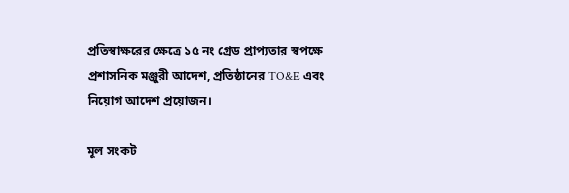প্রতিস্বাক্ষরের ক্ষেত্রে ১৫ নং গ্রেড প্রাপ্যতার স্বপক্ষে প্রশাসনিক মঞ্জুরী আদেশ, প্রতিষ্ঠানের TO&E এবং নিয়োগ আদেশ প্রয়োজন।

মূল সংকট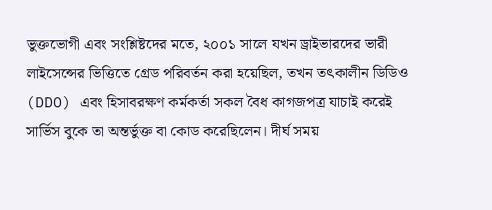ভুক্তভোগী এবং সংশ্লিষ্টদের মতে, ২০০১ সালে যখন ড্রাইভারদের ভারী লাইসেন্সের ভিত্তিতে গ্রেড পরিবর্তন করা হয়েছিল, তখন তৎকালীন ডিডিও (DDO) এবং হিসাবরক্ষণ কর্মকর্তা সকল বৈধ কাগজপত্র যাচাই করেই সার্ভিস বুকে তা অন্তর্ভুক্ত বা কোড করেছিলেন। দীর্ঘ সময়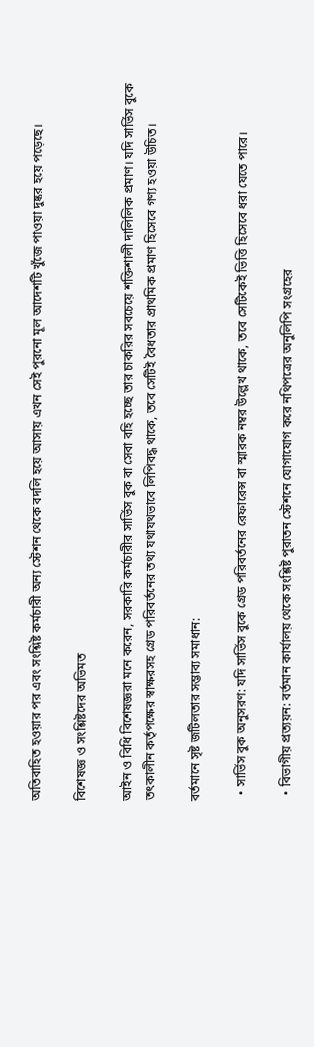অতিবাহিত হওয়ার পর এবং সংশ্লিষ্ট কর্মচারী অন্য স্টেশন থেকে বদলি হয়ে আসায় এখন সেই পুরনো মূল আদেশটি খুঁজে পাওয়া দুষ্কর হয়ে পড়েছে।

বিশেষজ্ঞ ও সংশ্লিষ্টদের অভিমত

আইন ও বিধি বিশেষজ্ঞরা মনে করেন, সরকারি কর্মচারীর সার্ভিস বুক বা সেবা বহি হচ্ছে তার চাকরির সবচেয়ে শক্তিশালী দালিলিক প্রমাণ। যদি সার্ভিস বুকে তৎকালীন কর্তৃপক্ষের স্বাক্ষরসহ গ্রেড পরিবর্তনের তথ্য যথাযথভাবে লিপিবদ্ধ থাকে, তবে সেটিই বৈধতার প্রাথমিক প্রমাণ হিসেবে গণ্য হওয়া উচিত।

বর্তমানে সৃষ্ট জটিলতার সম্ভাব্য সমাধান:

  • সার্ভিস বুক অনুসরণ: যদি সার্ভিস বুকে গ্রেড পরিবর্তনের রেফারেন্স বা স্মারক নম্বর উল্লেখ থাকে, তবে সেটিকেই ভিত্তি হিসেবে ধরা যেতে পারে।

  • বিভাগীয় প্রত্যয়ন: বর্তমান কার্যালয় থেকে সংশ্লিষ্ট পুরাতন স্টেশনে যোগাযোগ করে নথিপত্রের অনুলিপি সংগ্রহের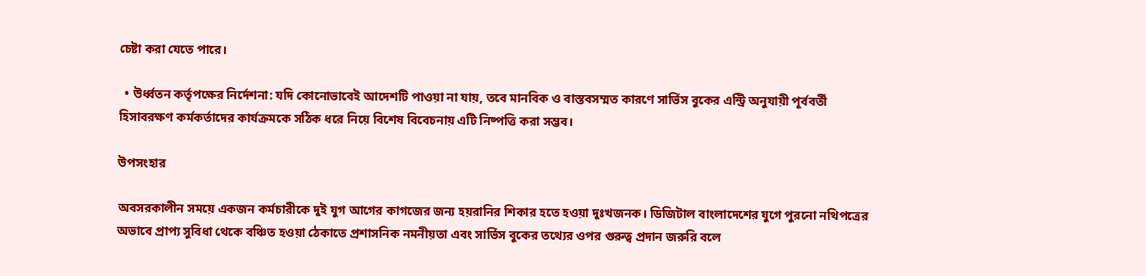চেষ্টা করা যেতে পারে।

  • উর্ধ্বতন কর্তৃপক্ষের নির্দেশনা: যদি কোনোভাবেই আদেশটি পাওয়া না যায়, তবে মানবিক ও বাস্তবসম্মত কারণে সার্ভিস বুকের এন্ট্রি অনুযায়ী পূর্ববর্তী হিসাবরক্ষণ কর্মকর্তাদের কার্যক্রমকে সঠিক ধরে নিয়ে বিশেষ বিবেচনায় এটি নিষ্পত্তি করা সম্ভব।

উপসংহার

অবসরকালীন সময়ে একজন কর্মচারীকে দুই যুগ আগের কাগজের জন্য হয়রানির শিকার হতে হওয়া দুঃখজনক। ডিজিটাল বাংলাদেশের যুগে পুরনো নথিপত্রের অভাবে প্রাপ্য সুবিধা থেকে বঞ্চিত হওয়া ঠেকাতে প্রশাসনিক নমনীয়তা এবং সার্ভিস বুকের তথ্যের ওপর গুরুত্ব প্রদান জরুরি বলে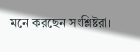মনে করছেন সংশ্লিষ্টরা।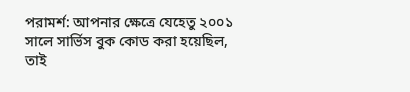পরামর্শ: আপনার ক্ষেত্রে যেহেতু ২০০১ সালে সার্ভিস বুক কোড করা হয়েছিল, তাই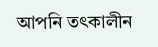আপনি তৎকালীন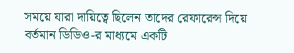সময়ে যারা দায়িত্বে ছিলেন তাদের রেফারেন্স দিয়ে বর্তমান ডিডিও-র মাধ্যমে একটি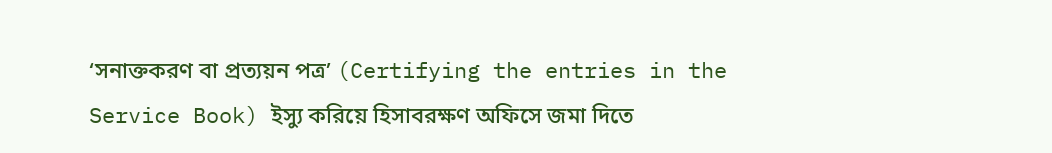‘সনাক্তকরণ বা প্রত্যয়ন পত্র’ (Certifying the entries in the Service Book) ইস্যু করিয়ে হিসাবরক্ষণ অফিসে জমা দিতে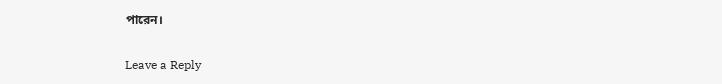পারেন।

Leave a Reply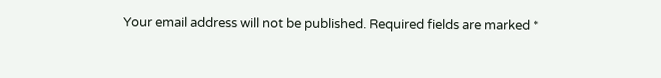Your email address will not be published. Required fields are marked *